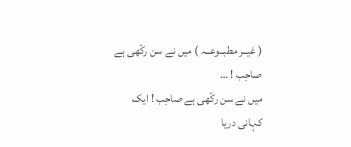( غیــر مطبــوعــہ ) میں نے سن رکّھی ہے صاحِب ! …
میں نے سن رکّھی ہے صاحِب ! ایک کہانی دریا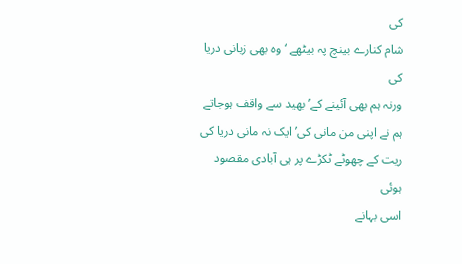کی
شام کنارے بینچ پہ بیٹھے ‘ وہ بھی زبانی دریا کی
ورنہ ہم بھی آئینے کے’ بھید سے واقف ہوجاتے
ہم نے اپنی من مانی کی’ ایک نہ مانی دریا کی
ریت کے چھوٹے ٹکڑے پر ہی آبادی مقصود ہوئی
اسی بہانے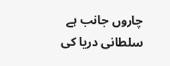چاروں جانب ہے سلطانی دریا کی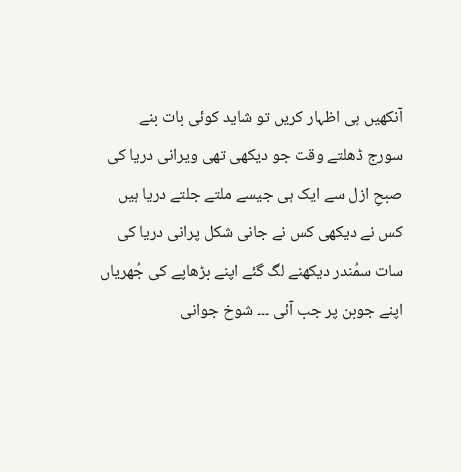آنکھیں ہی اظہار کریں تو شاید کوئی بات بنے
سورج ڈھلتے وقت جو دیکھی تھی ویرانی دریا کی
صبحِ ازل سے ایک ہی جیسے ملتے جلتے دریا ہیں
کس نے دیکھی کس نے جانی شکل پرانی دریا کی
سات سمُندر دیکھنے لگ گئے اپنے بڑھاپے کی جُھریاں
اپنے جوبن پر جب آئی ۔۔۔ شوخ جوانی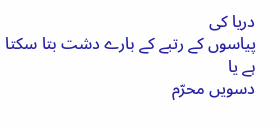دریا کی
پیاسوں کے رتبے کے بارے دشت بتا سکتا ہے یا
دسویں محرّم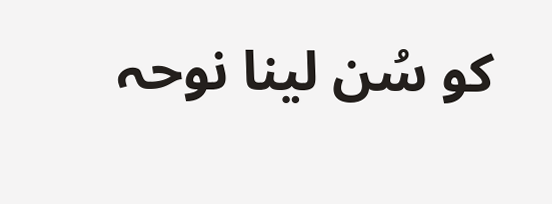کو سُن لینا نوحہ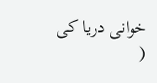خوانی دریا کی
(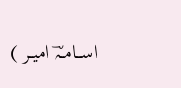اســـامــہؔ امیــر )